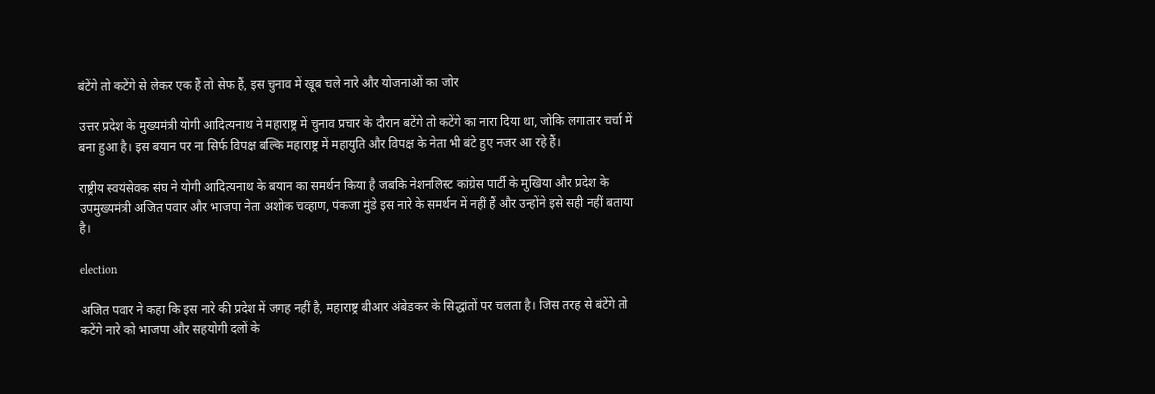बंटेंगे तो कटेंगे से लेकर एक हैं तो सेफ हैं, इस चुनाव में खूब चले नारे और योजनाओं का जोर

उत्तर प्रदेश के मुख्यमंत्री योगी आदित्यनाथ ने महाराष्ट्र में चुनाव प्रचार के दौरान बटेंगे तो कटेंगे का नारा दिया था, जोकि लगातार चर्चा में बना हुआ है। इस बयान पर ना सिर्फ विपक्ष बल्कि महाराष्ट्र में महायुति और विपक्ष के नेता भी बंटे हुए नजर आ रहे हैं।

राष्ट्रीय स्वयंसेवक संघ ने योगी आदित्यनाथ के बयान का समर्थन किया है जबकि नेशनलिस्ट कांग्रेस पार्टी के मुखिया और प्रदेश के उपमुख्यमंत्री अजित पवार और भाजपा नेता अशोक चव्हाण, पंकजा मुंडे इस नारे के समर्थन में नहीं हैं और उन्होंने इसे सही नहीं बताया है।

election

अजित पवार ने कहा कि इस नारे की प्रदेश में जगह नहीं है, महाराष्ट्र बीआर अंबेडकर के सिद्धांतों पर चलता है। जिस तरह से बंटेंगे तो कटेंगे नारे को भाजपा और सहयोगी दलों के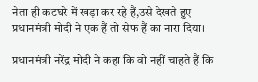नेता ही कटघरे में खड़ा कर रहे हैं,उसे देखते हुए प्रधानमंत्री मोदी ने एक हैं तो सेफ हैं का नारा दिया।

प्रधानमंत्री नरेंद्र मोदी ने कहा कि वो नहीं चाहते हैं कि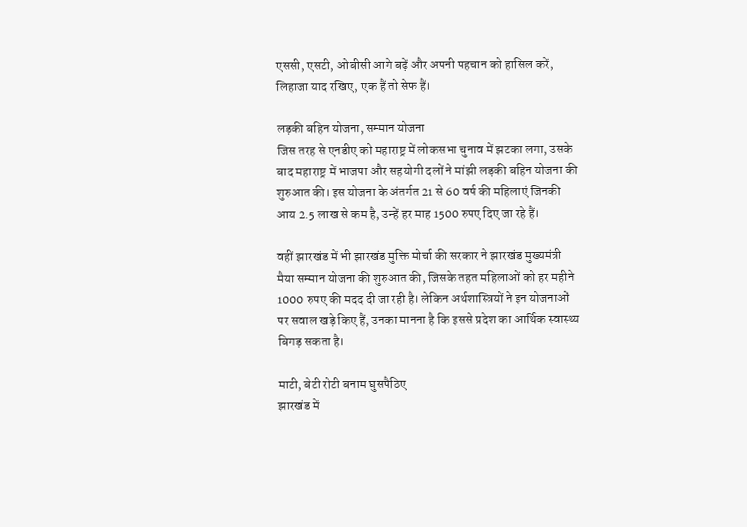एससी, एसटी, ओबीसी आगे बढ़ें और अपनी पहचान को हासिल करें, लिहाजा याद रखिए, एक हैं तो सेफ हैं।

लड़की बहिन योजना, सम्मान योजना
जिस तरह से एनडीए को महाराष्ट्र में लोकसभा चुनाव में झटका लगा, उसके बाद महाराष्ट्र में भाजपा और सहयोगी दलों ने मांझी लड़की बहिन योजना की शुरुआत की। इस योजना के अंतर्गत 21 से 60 वर्ष की महिलाएं जिनकी आय 2.5 लाख से कम है, उन्हें हर माह 1500 रुपए दिए जा रहे हैं।

वहीं झारखंड में भी झारखंड मुक्ति मोर्चा की सरकार ने झारखंड मुख्यमंत्री मैया सम्मान योजना की शुरुआत की, जिसके तहत महिलाओं को हर महीने 1000 रुपए की मदद दी जा रही है। लेकिन अर्थशास्त्रियों ने इन योजनाओं पर सवाल खड़े किए हैं, उनका मानना है कि इससे प्रदेश का आर्थिक स्वास्थ्य बिगड़ सकता है।

माटी, बेटी रोटी बनाम घुसपैठिए
झारखंड में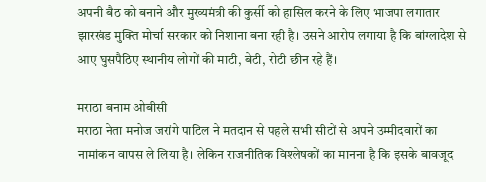अपनी बैठ को बनाने और मुख्यमंत्री की कुर्सी को हासिल करने के लिए भाजपा लगातार झारखंड मुक्ति मोर्चा सरकार को निशाना बना रही है। उसने आरोप लगाया है कि बांग्लादेश से आए घुसपैठिए स्थानीय लोगों की माटी, बेटी, रोटी छीन रहे हैं।

मराठा बनाम ओबीसी
मराठा नेता मनोज जरांगे पाटिल ने मतदान से पहले सभी सीटों से अपने उम्मीदवारों का नामांकन वापस ले लिया है। लेकिन राजनीतिक विश्लेषकों का मानना है कि इसके बावजूद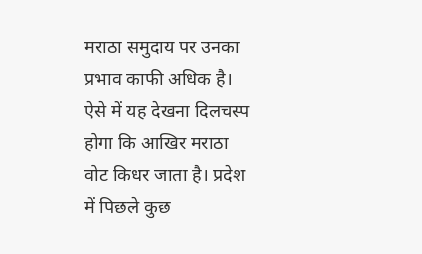मराठा समुदाय पर उनका प्रभाव काफी अधिक है। ऐसे में यह देखना दिलचस्प होगा कि आखिर मराठा वोट किधर जाता है। प्रदेश में पिछले कुछ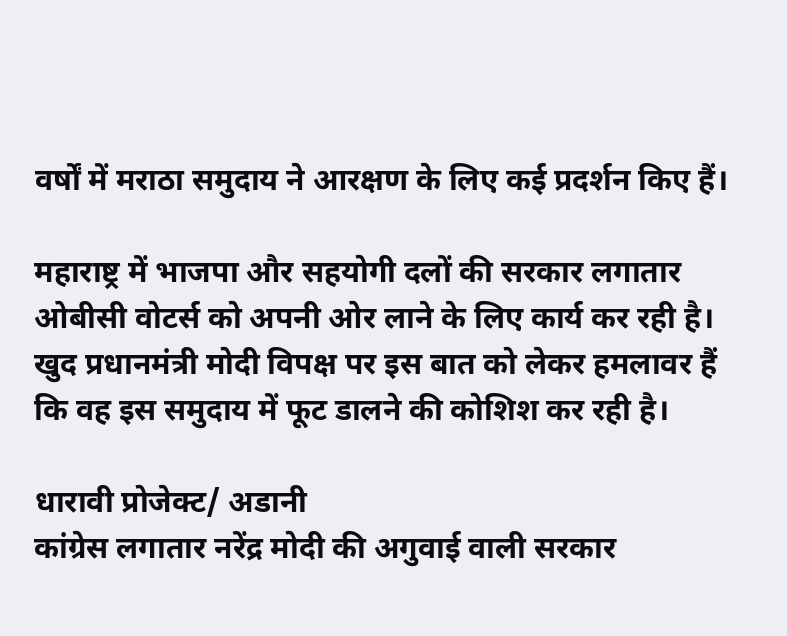वर्षों में मराठा समुदाय ने आरक्षण के लिए कई प्रदर्शन किए हैं।

महाराष्ट्र में भाजपा और सहयोगी दलों की सरकार लगातार ओबीसी वोटर्स को अपनी ओर लाने के लिए कार्य कर रही है। खुद प्रधानमंत्री मोदी विपक्ष पर इस बात को लेकर हमलावर हैं कि वह इस समुदाय में फूट डालने की कोशिश कर रही है।

धारावी प्रोजेक्ट/ अडानी
कांग्रेस लगातार नरेंद्र मोदी की अगुवाई वाली सरकार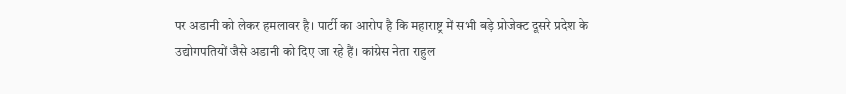पर अडानी को लेकर हमलावर है। पार्टी का आरोप है कि महाराष्ट्र में सभी बड़े प्रोजेक्ट दूसरे प्रदेश के उद्योगपतियों जैसे अडानी को दिए जा रहे हैं। कांग्रेस नेता राहुल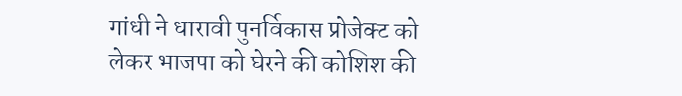गांधी ने धारावी पुनर्विकास प्रोजेक्ट को लेकर भाजपा को घेरने की कोशिश की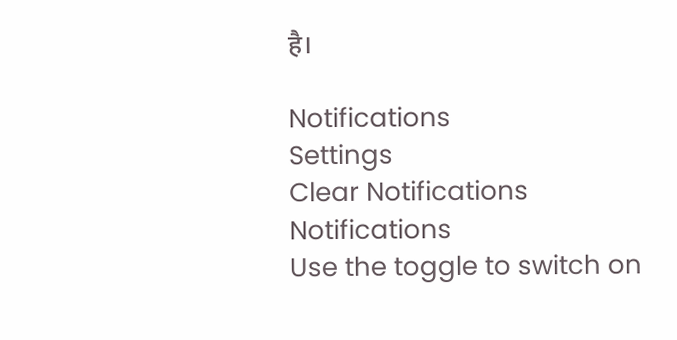है।

Notifications
Settings
Clear Notifications
Notifications
Use the toggle to switch on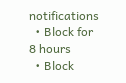notifications
  • Block for 8 hours
  • Block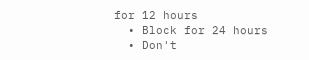for 12 hours
  • Block for 24 hours
  • Don't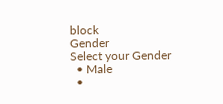block
Gender
Select your Gender
  • Male
  •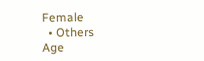Female
  • Others
Age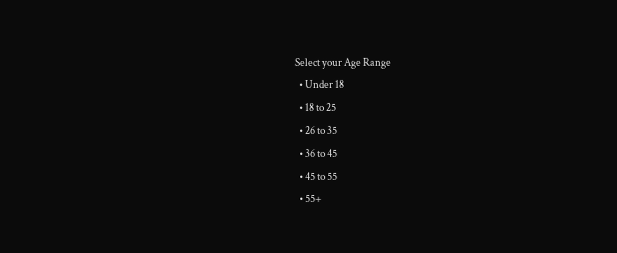Select your Age Range
  • Under 18
  • 18 to 25
  • 26 to 35
  • 36 to 45
  • 45 to 55
  • 55+